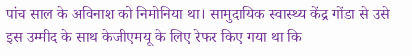पांच साल के अविनाश को निमोनिया था। सामुदायिक स्वास्थ्य केंद्र गोंडा से उसे इस उम्मीद के साथ केजीएमयू के लिए रेफर किए गया था कि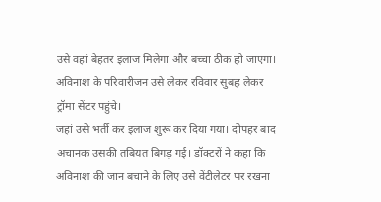उसे वहां बेहतर इलाज मिलेगा और बच्चा ठीक हो जाएगा। अविनाश के परिवारीजन उसे लेकर रविवार सुबह लेकर ट्रॉमा सेंटर पहुंचे।
जहां उसे भर्ती कर इलाज शुरू कर दिया गया। दोपहर बाद अचानक उसकी तबियत बिगड़ गई। डॉक्टरों ने कहा कि अविनाश की जान बचाने के लिए उसे वेंटीलेटर पर रखना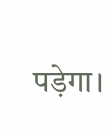पड़ेगा।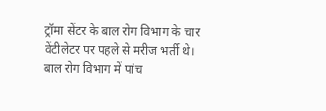ट्रॉमा सेंटर के बाल रोग विभाग के चार वेंटीलेटर पर पहले से मरीज भर्ती थे।
बाल रोग विभाग में पांच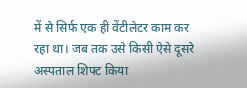में से सिर्फ एक ही वेंटीलेटर काम कर रहा था। जब तक उसे किसी ऐसे दूसरे अस्पताल शिफ्ट किया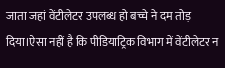जाता जहां वेंटीलेटर उपलब्ध हो बच्चे ने दम तोड़ दिया।ऐसा नहीं है कि पीडियाट्रिक विभाग में वेंटीलेटर न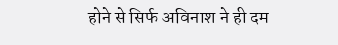होने से सिर्फ अविनाश ने ही दम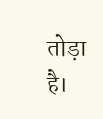तोड़ा है।